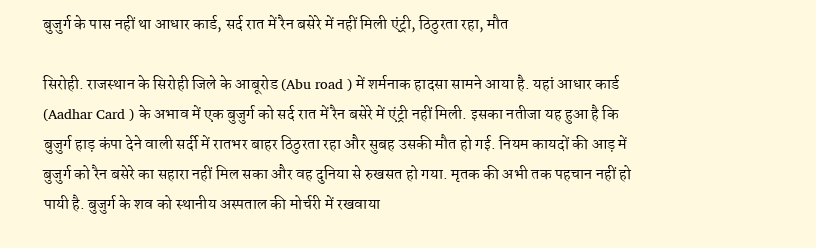बुजुर्ग के पास नहीं था आधार कार्ड, सर्द रात में रैन बसेरे में नहीं मिली एंट्री, ठिठुरता रहा, मौत

सिरोही. राजस्थान के सिरोही जिले के आबूरोड (Abu road ) में शर्मनाक हादसा सामने आया है. यहां आधार कार्ड (Aadhar Card ) के अभाव में एक बुजुर्ग को सर्द रात में रैन बसेरे में एंट्री नहीं मिली. इसका नतीजा यह हुआ है कि बुजुर्ग हाड़ कंपा देने वाली सर्दी में रातभर बाहर ठिठुरता रहा और सुबह उसकी मौत हो गई. नियम कायदों की आड़ में बुजुर्ग को रैन बसेरे का सहारा नहीं मिल सका और वह दुनिया से रुखसत हो गया. मृतक की अभी तक पहचान नहीं हो पायी है. बुजुर्ग के शव को स्थानीय अस्पताल की मोर्चरी में रखवाया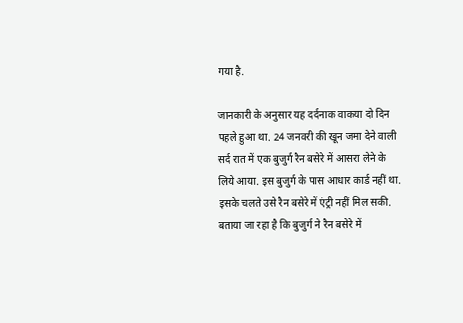गया है.

जानकारी के अनुसार यह दर्दनाक वाकया दो दिन पहले हुआ था. 24 जनवरी की खून जमा देने वाली सर्द रात में एक बुजुर्ग रैन बसेरे में आसरा लेने के लिये आया. इस बुजुर्ग के पास आधार कार्ड नहीं था. इसके चलते उसे रैन बसेरे में एंट्री नहीं मिल सकी. बताया जा रहा है कि बुजुर्ग ने रैन बसेरे में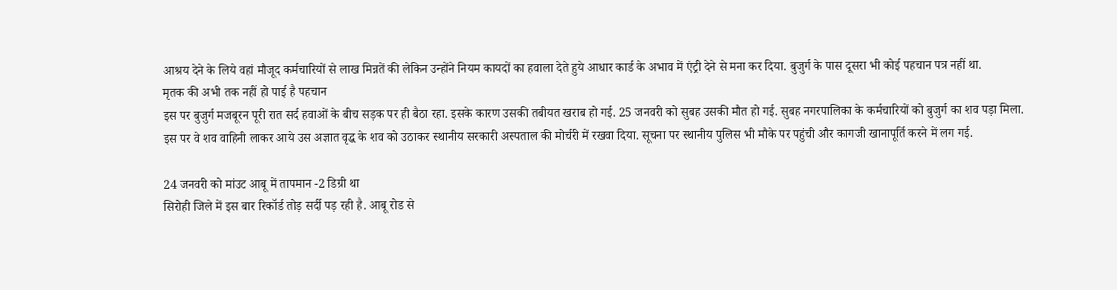आश्रय देने के लिये वहां मौजूद कर्मचारियों से लाख मिन्नतें की लेकिन उन्होंने नियम कायदों का हवाला देते हुये आधार कार्ड के अभाव में एंट्री देने से मना कर दिया. बुजुर्ग के पास दूसरा भी कोई पहचान पत्र नहीं था.
मृतक की अभी तक नहीं हो पाई है पहचान
इस पर बुजुर्ग मजबूरन पूरी रात सर्द हवाओं के बीच सड़क पर ही बैठा रहा. इसके कारण उसकी तबीयत खराब हो गई. 25 जनवरी को सुबह उसकी मौत हो गई. सुबह नगरपालिका के कर्मचारियों को बुजुर्ग का शव पड़ा मिला. इस पर वे शव वाहिनी लाकर आये उस अज्ञात वृद्ध के शव को उठाकर स्थानीय सरकारी अस्पताल की मोर्चरी में रखवा दिया. सूचना पर स्थानीय पुलिस भी मौके पर पहुंची और कागजी खानापूर्ति करने में लग गई.

24 जनवरी को मांउट आबू में तापमान -2 डिग्री था
सिरोही जिले में इस बार रिकॉर्ड तोड़ सर्दी पड़ रही है. आबू रोड से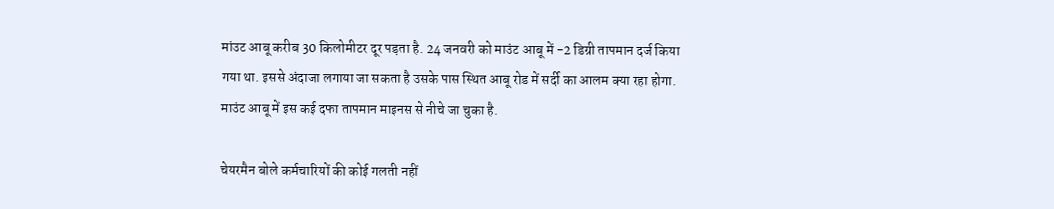मांउट आबू करीब 30 किलोमीटर दूर पड़ता है. 24 जनवरी को माउंट आबू में -2 डिग्री तापमान दर्ज किया गया था. इससे अंदाजा लगाया जा सकता है उसके पास स्थित आबू रोड में सर्दी का आलम क्या रहा होगा. माउंट आबू में इस कई दफा तापमान माइनस से नीचे जा चुका है.

चेयरमैन बोले कर्मचारियों की कोई गलती नहीं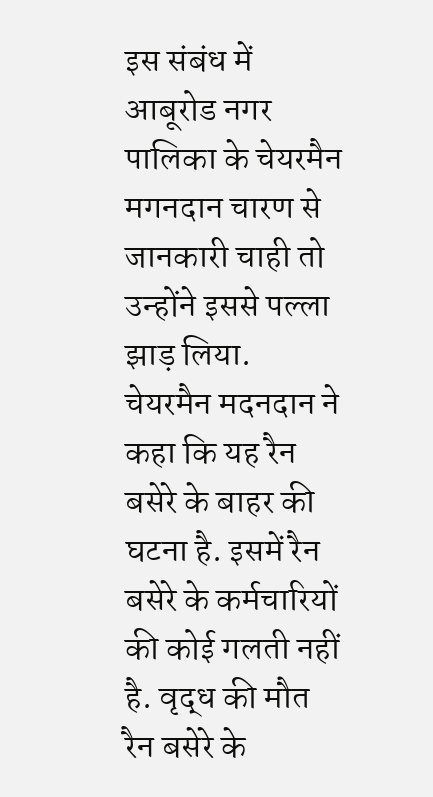इस संबंध में आबूरोड नगर पालिका के चेयरमैन मगनदान चारण से जानकारी चाही तो उन्होंने इससे पल्ला झाड़ लिया. चेयरमैन मदनदान ने कहा कि यह रैन बसेरे के बाहर की घटना है. इसमें रैन बसेरे के कर्मचारियों की कोई गलती नहीं है. वृद्ध की मौत रैन बसेरे के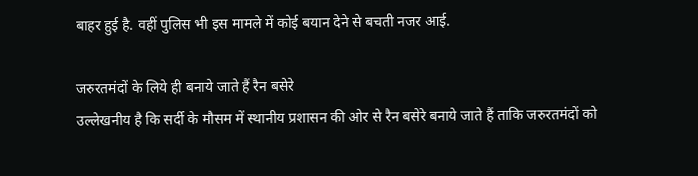बाहर हुई है. वहीं पुलिस भी इस मामले में कोई बयान देने से बचती नजर आई.

जरुरतमंदों के लिये ही बनाये जाते हैं रैन बसेरे
उल्लेखनीय है कि सर्दी के मौसम में स्थानीय प्रशासन की ओर से रैन बसेरे बनाये जाते हैं ताकि जरुरतमंदों को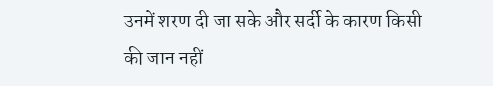उनमें शरण दी जा सके और सर्दी के कारण किसी की जान नहीं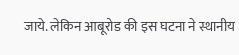जाये. लेकिन आबूरोड की इस घटना ने स्थानीय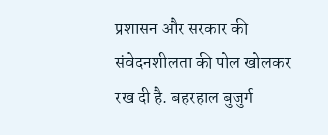प्रशासन और सरकार की संवेदनशीलता की पोल खोलकर रख दी है. बहरहाल बुजुर्ग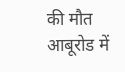की मौत आबूरोड में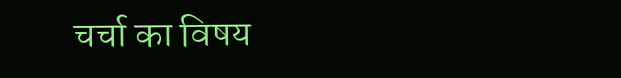चर्चा का विषय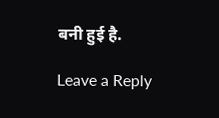बनी हुई है.

Leave a Reply